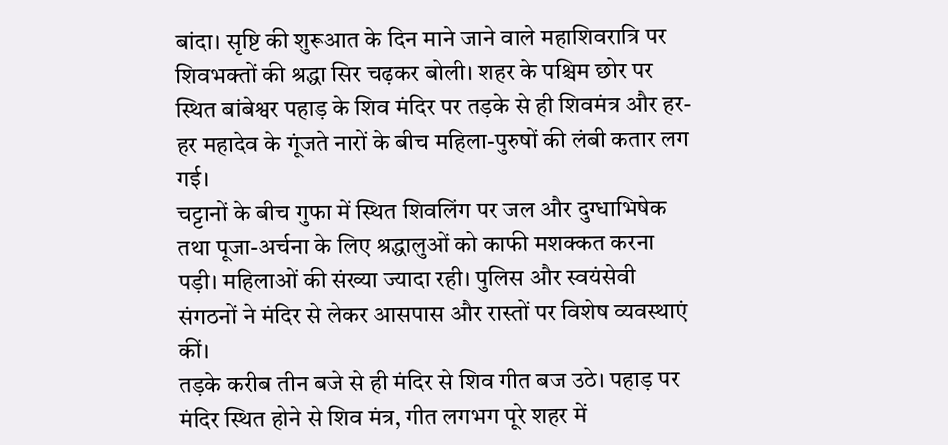बांदा। सृष्टि की शुरूआत के दिन माने जाने वाले महाशिवरात्रि पर शिवभक्तों की श्रद्धा सिर चढ़कर बोली। शहर के पश्चिम छोर पर स्थित बांबेश्वर पहाड़ के शिव मंदिर पर तड़के से ही शिवमंत्र और हर-हर महादेव के गूंजते नारों के बीच महिला-पुरुषों की लंबी कतार लग गई।
चट्टानों के बीच गुफा में स्थित शिवलिंग पर जल और दुग्धाभिषेक तथा पूजा-अर्चना के लिए श्रद्धालुओं को काफी मशक्कत करना पड़ी। महिलाओं की संख्या ज्यादा रही। पुलिस और स्वयंसेवी संगठनों ने मंदिर से लेकर आसपास और रास्तों पर विशेष व्यवस्थाएं कीं।
तड़के करीब तीन बजे से ही मंदिर से शिव गीत बज उठे। पहाड़ पर मंदिर स्थित होने से शिव मंत्र, गीत लगभग पूरे शहर में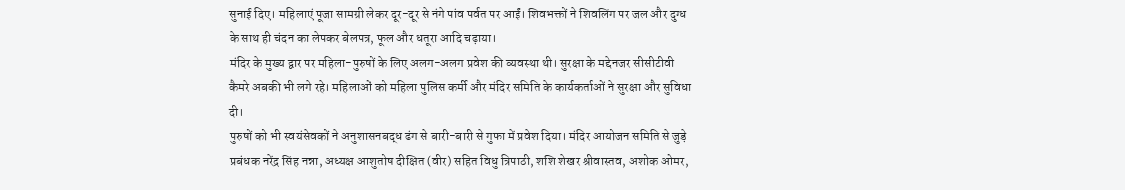सुनाई दिए। महिलाएं पूजा सामग्री लेकर दूर-दूर से नंगे पांव पर्वत पर आईं। शिवभक्तों ने शिवलिंग पर जल और दुग्ध के साथ ही चंदन का लेपकर बेलपत्र, फूल और धतूरा आदि चढ़ाया।
मंदिर के मुख्य द्वार पर महिला-पुरुषों के लिए अलग-अलग प्रवेश की व्यवस्था थी। सुरक्षा के मद्देनजर सीसीटीवी कैमरे अबकी भी लगे रहे। महिलाओं को महिला पुलिस कर्मी और मंदिर समिति के कार्यकर्ताओं ने सुरक्षा और सुविधा दी।
पुरुषों को भी स्वयंसेवकों ने अनुशासनबद्ध ढंग से बारी-बारी से गुफा में प्रवेश दिया। मंदिर आयोजन समिति से जुड़े प्रबंधक नरेंद्र सिंह नन्ना, अध्यक्ष आशुतोष दीक्षित (वीर) सहित विधु त्रिपाठी, शशि शेखर श्रीवास्तव, अशोक ओमर,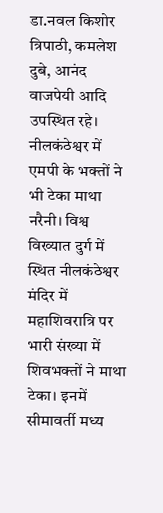डा.नवल किशोर त्रिपाठी, कमलेश दुबे, आनंद वाजपेयी आदि उपस्थित रहे।
नीलकंठेश्वर में एमपी के भक्तों ने भी टेका माथा
नरैनी। विश्व विख्यात दुर्ग में स्थित नीलकंठेश्वर मंदिर में महाशिवरात्रि पर भारी संख्या में शिवभक्तों ने माथा टेका। इनमें सीमावर्ती मध्य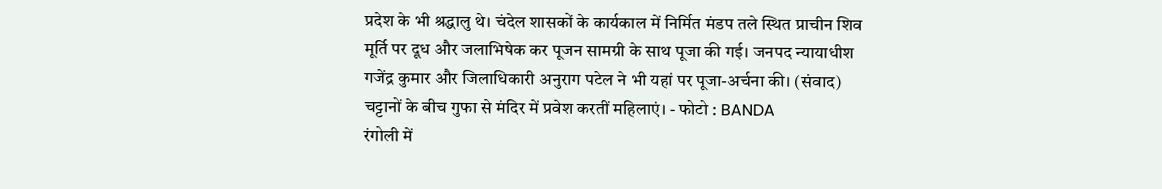प्रदेश के भी श्रद्धालु थे। चंदेल शासकों के कार्यकाल में निर्मित मंडप तले स्थित प्राचीन शिव मूर्ति पर दूध और जलाभिषेक कर पूजन सामग्री के साथ पूजा की गई। जनपद न्यायाधीश गजेंद्र कुमार और जिलाधिकारी अनुराग पटेल ने भी यहां पर पूजा-अर्चना की। (संवाद)
चट्टानों के बीच गुफा से मंदिर में प्रवेश करतीं महिलाएं। - फोटो : BANDA
रंगोली में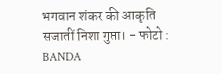भगवान शंकर की आकृति सजातीं निशा गुप्ता। - फोटो : BANDA